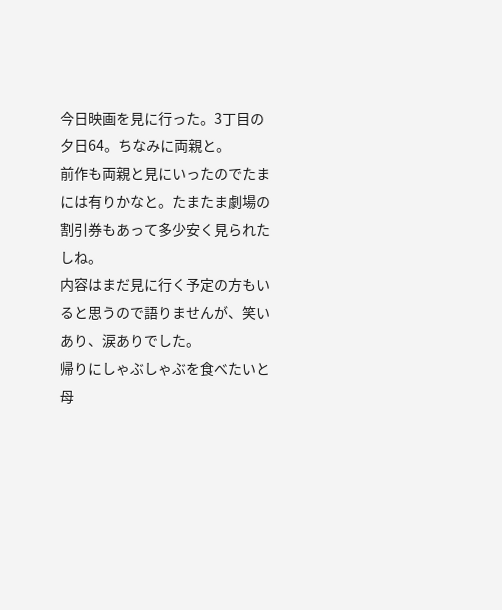今日映画を見に行った。3丁目の夕日64。ちなみに両親と。
前作も両親と見にいったのでたまには有りかなと。たまたま劇場の割引券もあって多少安く見られたしね。
内容はまだ見に行く予定の方もいると思うので語りませんが、笑いあり、涙ありでした。
帰りにしゃぶしゃぶを食べたいと母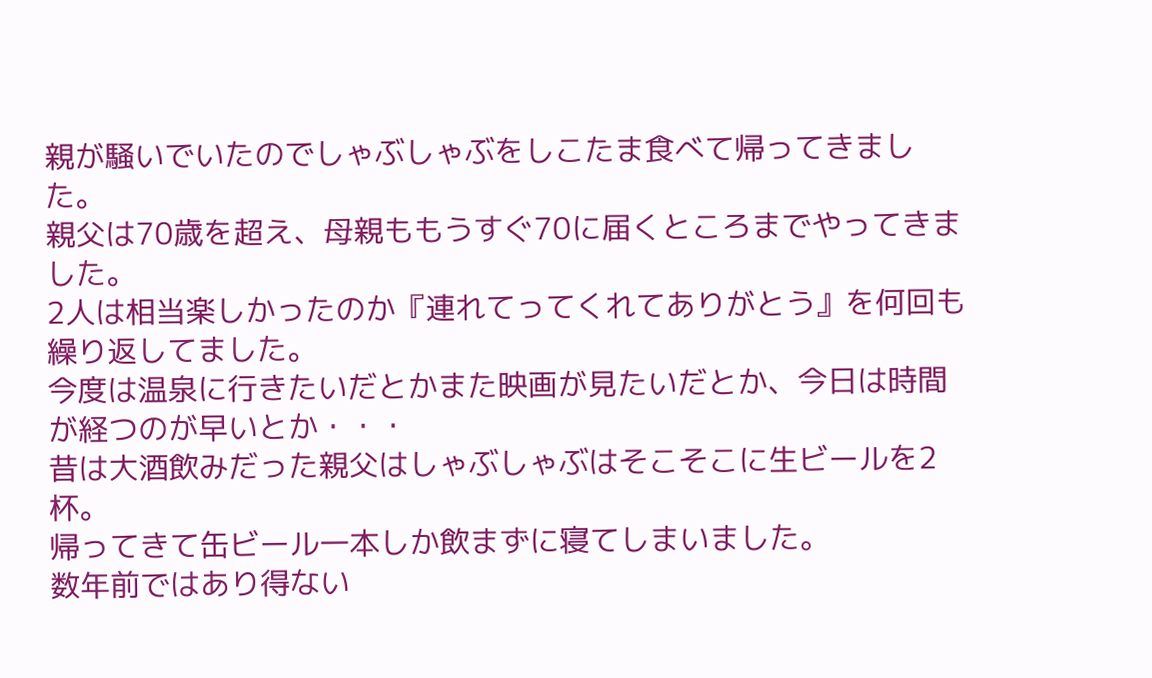親が騒いでいたのでしゃぶしゃぶをしこたま食べて帰ってきました。
親父は70歳を超え、母親ももうすぐ70に届くところまでやってきました。
2人は相当楽しかったのか『連れてってくれてありがとう』を何回も繰り返してました。
今度は温泉に行きたいだとかまた映画が見たいだとか、今日は時間が経つのが早いとか・・・
昔は大酒飲みだった親父はしゃぶしゃぶはそこそこに生ビールを2杯。
帰ってきて缶ビール一本しか飲まずに寝てしまいました。
数年前ではあり得ない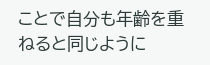ことで自分も年齢を重ねると同じように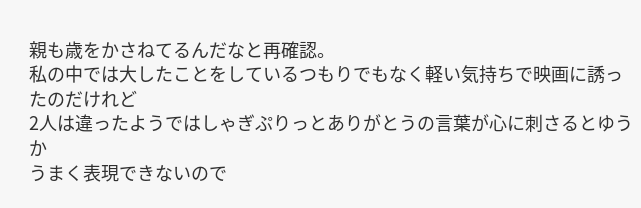親も歳をかさねてるんだなと再確認。
私の中では大したことをしているつもりでもなく軽い気持ちで映画に誘ったのだけれど
2人は違ったようではしゃぎぷりっとありがとうの言葉が心に刺さるとゆうか
うまく表現できないので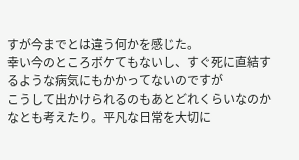すが今までとは違う何かを感じた。
幸い今のところボケてもないし、すぐ死に直結するような病気にもかかってないのですが
こうして出かけられるのもあとどれくらいなのかなとも考えたり。平凡な日常を大切に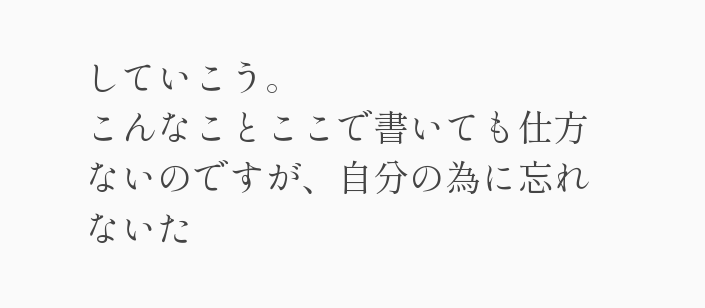していこう。
こんなことここで書いても仕方ないのですが、自分の為に忘れないた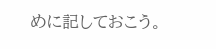めに記しておこう。